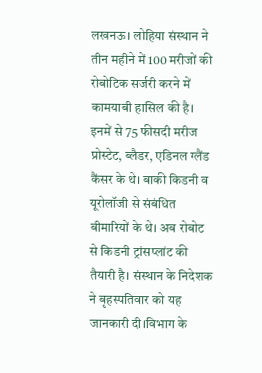लखनऊ। लोहिया संस्थान ने तीन महीने में 100 मरीजों की रोबोटिक सर्जरी करने में कामयाबी हासिल की है। इनमें से 75 फीसदी मरीज प्रोस्टेट, ब्लैडर, एडिनल ग्लैंड कैंसर के थे। बाकी किडनी व यूरोलॉजी से संबंधित बीमारियों के थे। अब रोबोट से किडनी ट्रांसप्लांट की तैयारी है। संस्थान के निदेशक ने बृहस्पतिवार को यह जानकारी दी।विभाग के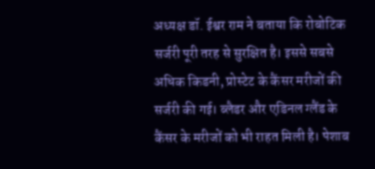अध्यक्ष डॉ. ईश्वर राम ने बताया कि रोबोटिक सर्जरी पूरी तरह से सुरक्षित है। इससे सबसे अधिक किडनी, प्रोस्टेट के कैंसर मरीजों की सर्जरी की गई। ब्लैडर और एडिनल ग्लैंड के कैंसर के मरीजों को भी राहत मिली है। पेशाब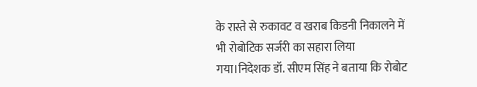के रास्ते से रुकावट व खराब किडनी निकालने में भी रोबोटिक सर्जरी का सहारा लिया गया।निदेशक डॉ. सीएम सिंह ने बताया कि रोबोट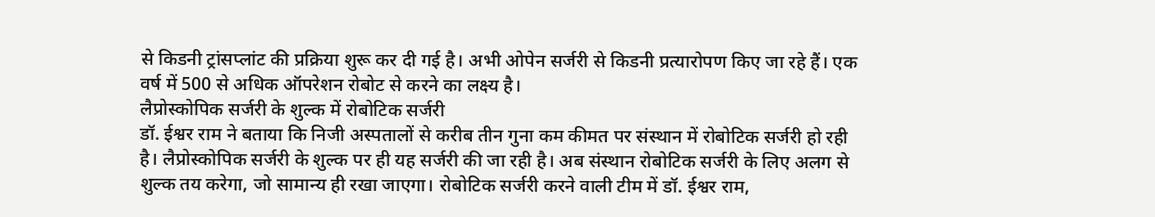से किडनी ट्रांसप्लांट की प्रक्रिया शुरू कर दी गई है। अभी ओपेन सर्जरी से किडनी प्रत्यारोपण किए जा रहे हैं। एक वर्ष में 500 से अधिक ऑपरेशन रोबोट से करने का लक्ष्य है।
लैप्रोस्कोपिक सर्जरी के शुल्क में रोबोटिक सर्जरी
डॉ. ईश्वर राम ने बताया कि निजी अस्पतालों से करीब तीन गुना कम कीमत पर संस्थान में रोबोटिक सर्जरी हो रही है। लैप्रोस्कोपिक सर्जरी के शुल्क पर ही यह सर्जरी की जा रही है। अब संस्थान रोबोटिक सर्जरी के लिए अलग से शुल्क तय करेगा, जो सामान्य ही रखा जाएगा। रोबोटिक सर्जरी करने वाली टीम में डॉ. ईश्वर राम,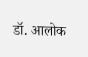डॉ. आलोक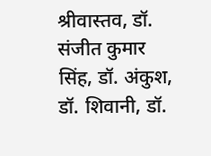श्रीवास्तव, डॉ. संजीत कुमार सिंह, डॉ. अंकुश, डॉ. शिवानी, डॉ.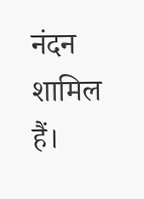नंदन शामिल हैं।